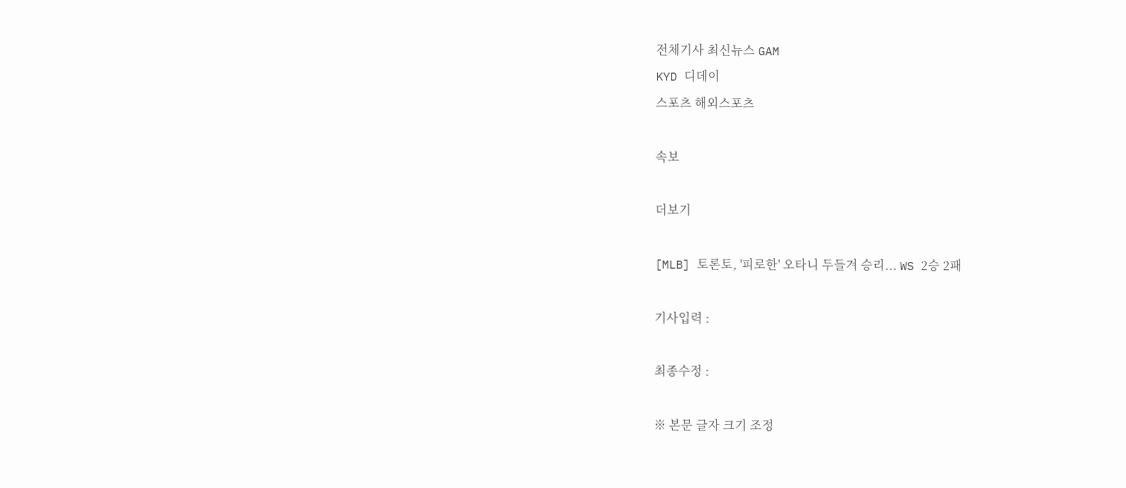전체기사 최신뉴스 GAM
KYD 디데이
스포츠 해외스포츠

속보

더보기

[MLB] 토론토, '피로한' 오타니 두들겨 승리... WS 2승 2패

기사입력 :

최종수정 :

※ 본문 글자 크기 조정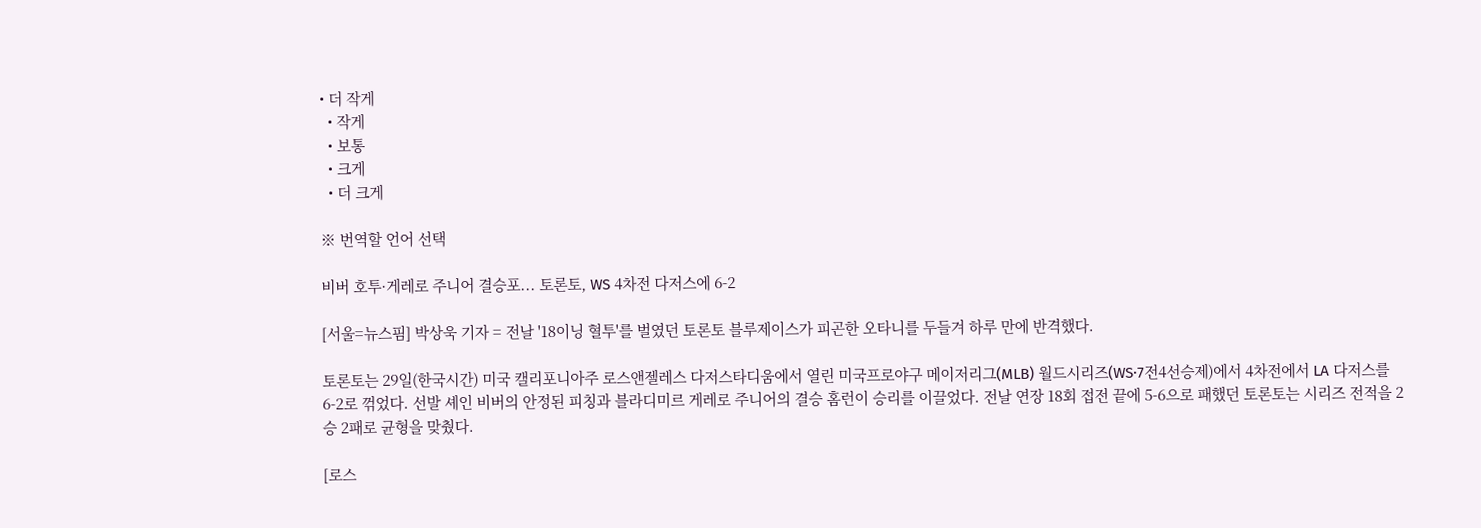• 더 작게
  • 작게
  • 보통
  • 크게
  • 더 크게

※ 번역할 언어 선택

비버 호투·게레로 주니어 결승포... 토론토, WS 4차전 다저스에 6-2

[서울=뉴스핌] 박상욱 기자 = 전날 '18이닝 혈투'를 벌였던 토론토 블루제이스가 피곤한 오타니를 두들겨 하루 만에 반격했다.

토론토는 29일(한국시간) 미국 캘리포니아주 로스앤젤레스 다저스타디움에서 열린 미국프로야구 메이저리그(MLB) 월드시리즈(WS·7전4선승제)에서 4차전에서 LA 다저스를 6-2로 꺾었다. 선발 셰인 비버의 안정된 피칭과 블라디미르 게레로 주니어의 결승 홈런이 승리를 이끌었다. 전날 연장 18회 접전 끝에 5-6으로 패했던 토론토는 시리즈 전적을 2승 2패로 균형을 맞췄다.

[로스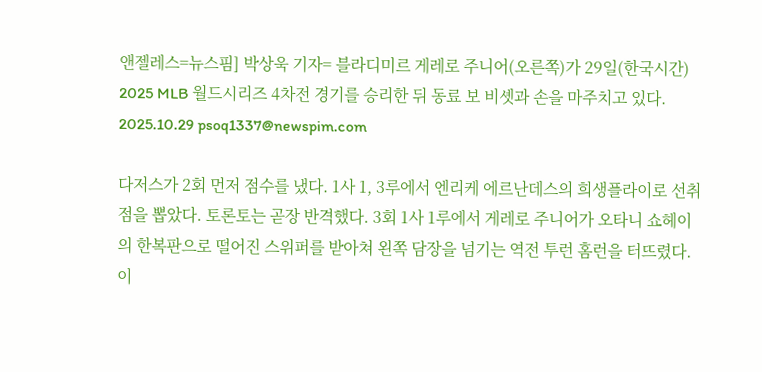앤젤레스=뉴스핌] 박상욱 기자= 블라디미르 게레로 주니어(오른쪽)가 29일(한국시간) 2025 MLB 월드시리즈 4차전 경기를 승리한 뒤 동료 보 비솃과 손을 마주치고 있다. 2025.10.29 psoq1337@newspim.com

다저스가 2회 먼저 점수를 냈다. 1사 1, 3루에서 엔리케 에르난데스의 희생플라이로 선취점을 뽑았다. 토론토는 곧장 반격했다. 3회 1사 1루에서 게레로 주니어가 오타니 쇼헤이의 한복판으로 떨어진 스위퍼를 받아쳐 왼쪽 담장을 넘기는 역전 투런 홈런을 터뜨렸다. 이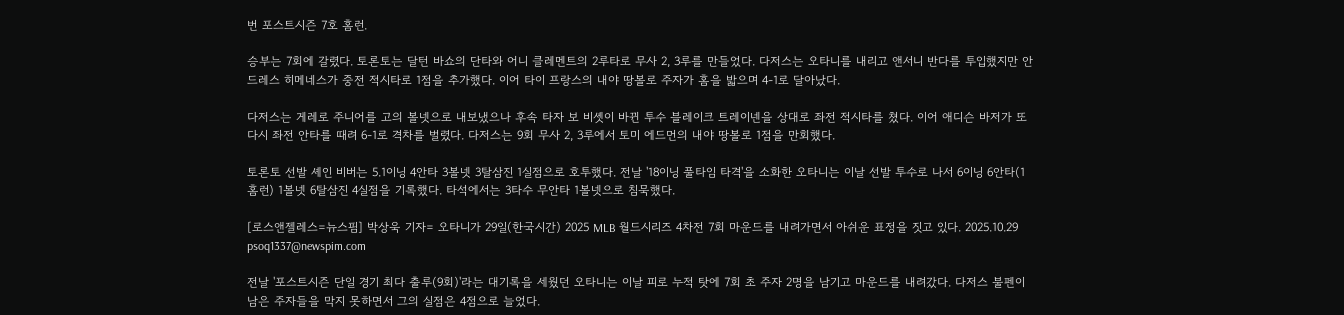번 포스트시즌 7호 홈런.

승부는 7회에 갈렸다. 토론토는 달턴 바쇼의 단타와 어니 클레멘트의 2루타로 무사 2, 3루를 만들었다. 다저스는 오타니를 내리고 앤서니 반다를 투입했지만 안드레스 히메네스가 중전 적시타로 1점을 추가했다. 이어 타이 프랑스의 내야 땅볼로 주자가 홈을 밟으며 4-1로 달아났다.

다저스는 게레로 주니어를 고의 볼넷으로 내보냈으나 후속 타자 보 비솃이 바뀐 투수 블레이크 트레이넨을 상대로 좌전 적시타를 쳤다. 이어 애디슨 바저가 또다시 좌전 안타를 때려 6-1로 격차를 벌렸다. 다저스는 9회 무사 2, 3루에서 토미 에드먼의 내야 땅볼로 1점을 만회했다.

토론토 선발 셰인 비버는 5.1이닝 4안타 3볼넷 3탈삼진 1실점으로 호투했다. 전날 '18이닝 풀타임 타격'을 소화한 오타니는 이날 선발 투수로 나서 6이닝 6안타(1홈런) 1볼넷 6탈삼진 4실점을 기록했다. 타석에서는 3타수 무안타 1볼넷으로 침묵했다.

[로스앤젤레스=뉴스핌] 박상욱 기자= 오타니가 29일(한국시간) 2025 MLB 월드시리즈 4차전 7회 마운드를 내려가면서 아쉬운 표정을 짓고 있다. 2025.10.29 psoq1337@newspim.com

전날 '포스트시즌 단일 경기 최다 출루(9회)'라는 대기록을 세웠던 오타니는 이날 피로 누적 탓에 7회 초 주자 2명을 남기고 마운드를 내려갔다. 다저스 불펜이 남은 주자들을 막지 못하면서 그의 실점은 4점으로 늘었다.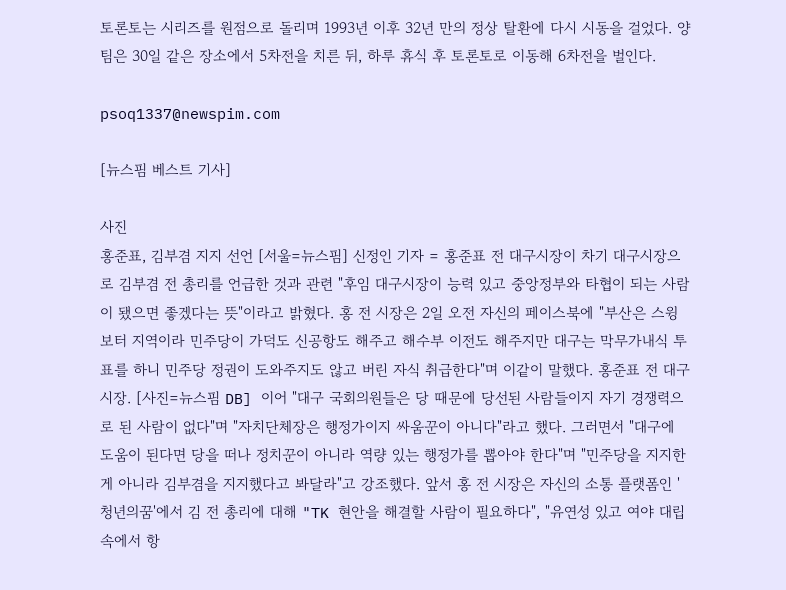토론토는 시리즈를 원점으로 돌리며 1993년 이후 32년 만의 정상 탈환에 다시 시동을 걸었다. 양 팀은 30일 같은 장소에서 5차전을 치른 뒤, 하루 휴식 후 토론토로 이동해 6차전을 벌인다.

psoq1337@newspim.com

[뉴스핌 베스트 기사]

사진
홍준표, 김부겸 지지 선언 [서울=뉴스핌] 신정인 기자 = 홍준표 전 대구시장이 차기 대구시장으로 김부겸 전 총리를 언급한 것과 관련 "후임 대구시장이 능력 있고 중앙정부와 타협이 되는 사람이 됐으면 좋겠다는 뜻"이라고 밝혔다. 홍 전 시장은 2일 오전 자신의 페이스북에 "부산은 스윙보터 지역이라 민주당이 가덕도 신공항도 해주고 해수부 이전도 해주지만 대구는 막무가내식 투표를 하니 민주당 정권이 도와주지도 않고 버린 자식 취급한다"며 이같이 말했다. 홍준표 전 대구시장. [사진=뉴스핌 DB] 이어 "대구 국회의원들은 당 때문에 당선된 사람들이지 자기 경쟁력으로 된 사람이 없다"며 "자치단체장은 행정가이지 싸움꾼이 아니다"라고 했다. 그러면서 "대구에 도움이 된다면 당을 떠나 정치꾼이 아니라 역량 있는 행정가를 뽑아야 한다"며 "민주당을 지지한 게 아니라 김부겸을 지지했다고 봐달라"고 강조했다. 앞서 홍 전 시장은 자신의 소통 플랫폼인 '청년의꿈'에서 김 전 총리에 대해 "TK 현안을 해결할 사람이 필요하다", "유연성 있고 여야 대립 속에서 항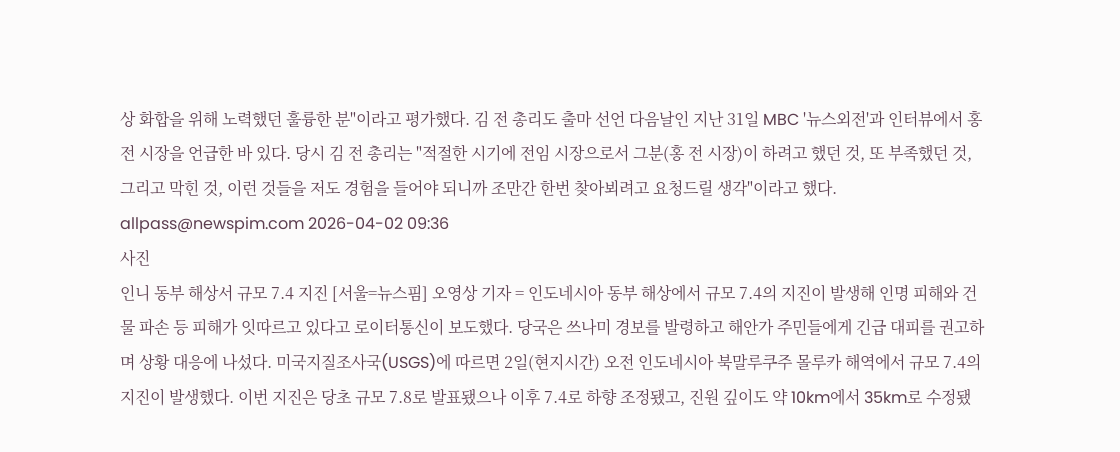상 화합을 위해 노력했던 훌륭한 분"이라고 평가했다. 김 전 총리도 출마 선언 다음날인 지난 31일 MBC '뉴스외전'과 인터뷰에서 홍 전 시장을 언급한 바 있다. 당시 김 전 총리는 "적절한 시기에 전임 시장으로서 그분(홍 전 시장)이 하려고 했던 것, 또 부족했던 것, 그리고 막힌 것, 이런 것들을 저도 경험을 들어야 되니까 조만간 한번 찾아뵈려고 요청드릴 생각"이라고 했다. allpass@newspim.com 2026-04-02 09:36
사진
인니 동부 해상서 규모 7.4 지진 [서울=뉴스핌] 오영상 기자 = 인도네시아 동부 해상에서 규모 7.4의 지진이 발생해 인명 피해와 건물 파손 등 피해가 잇따르고 있다고 로이터통신이 보도했다. 당국은 쓰나미 경보를 발령하고 해안가 주민들에게 긴급 대피를 권고하며 상황 대응에 나섰다. 미국지질조사국(USGS)에 따르면 2일(현지시간) 오전 인도네시아 북말루쿠주 몰루카 해역에서 규모 7.4의 지진이 발생했다. 이번 지진은 당초 규모 7.8로 발표됐으나 이후 7.4로 하향 조정됐고, 진원 깊이도 약 10km에서 35km로 수정됐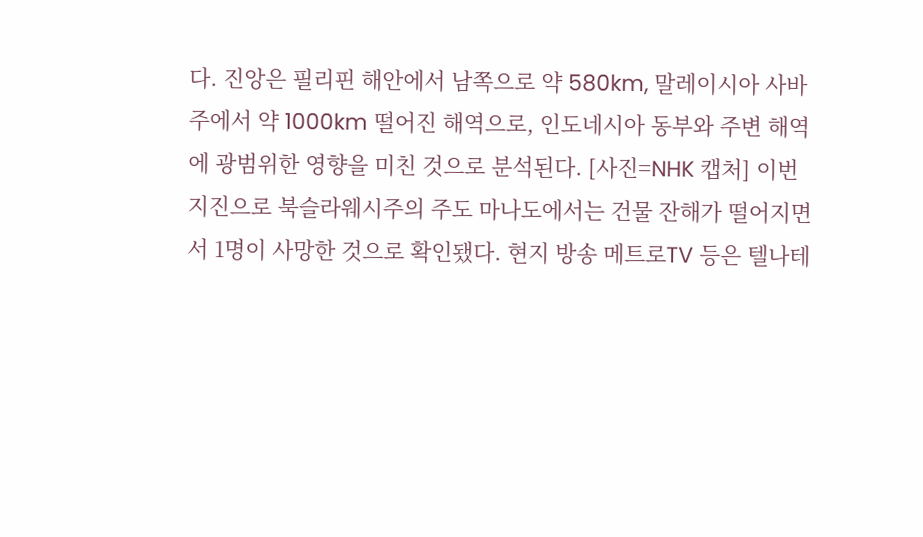다. 진앙은 필리핀 해안에서 남쪽으로 약 580km, 말레이시아 사바주에서 약 1000km 떨어진 해역으로, 인도네시아 동부와 주변 해역에 광범위한 영향을 미친 것으로 분석된다. [사진=NHK 캡처] 이번 지진으로 북슬라웨시주의 주도 마나도에서는 건물 잔해가 떨어지면서 1명이 사망한 것으로 확인됐다. 현지 방송 메트로TV 등은 텔나테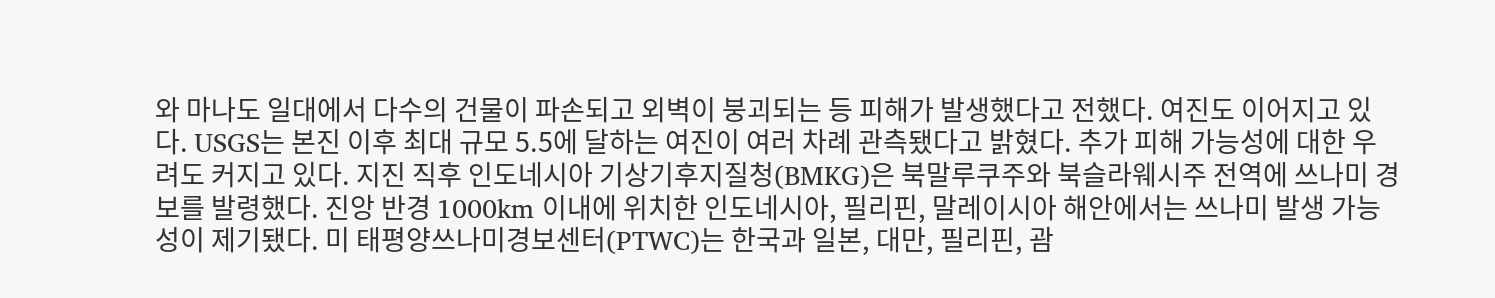와 마나도 일대에서 다수의 건물이 파손되고 외벽이 붕괴되는 등 피해가 발생했다고 전했다. 여진도 이어지고 있다. USGS는 본진 이후 최대 규모 5.5에 달하는 여진이 여러 차례 관측됐다고 밝혔다. 추가 피해 가능성에 대한 우려도 커지고 있다. 지진 직후 인도네시아 기상기후지질청(BMKG)은 북말루쿠주와 북슬라웨시주 전역에 쓰나미 경보를 발령했다. 진앙 반경 1000km 이내에 위치한 인도네시아, 필리핀, 말레이시아 해안에서는 쓰나미 발생 가능성이 제기됐다. 미 태평양쓰나미경보센터(PTWC)는 한국과 일본, 대만, 필리핀, 괌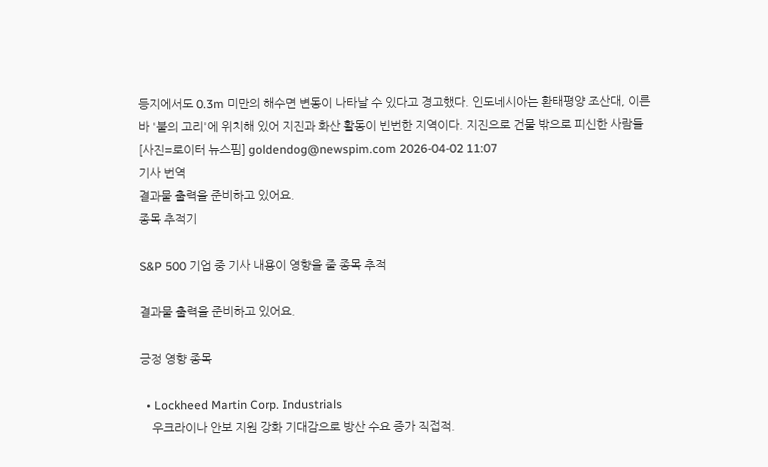등지에서도 0.3m 미만의 해수면 변동이 나타날 수 있다고 경고했다. 인도네시아는 환태평양 조산대, 이른바 '불의 고리'에 위치해 있어 지진과 화산 활동이 빈번한 지역이다. 지진으로 건물 밖으로 피신한 사람들 [사진=로이터 뉴스핌] goldendog@newspim.com 2026-04-02 11:07
기사 번역
결과물 출력을 준비하고 있어요.
종목 추적기

S&P 500 기업 중 기사 내용이 영향을 줄 종목 추적

결과물 출력을 준비하고 있어요.

긍정 영향 종목

  • Lockheed Martin Corp. Industrials
    우크라이나 안보 지원 강화 기대감으로 방산 수요 증가 직접적.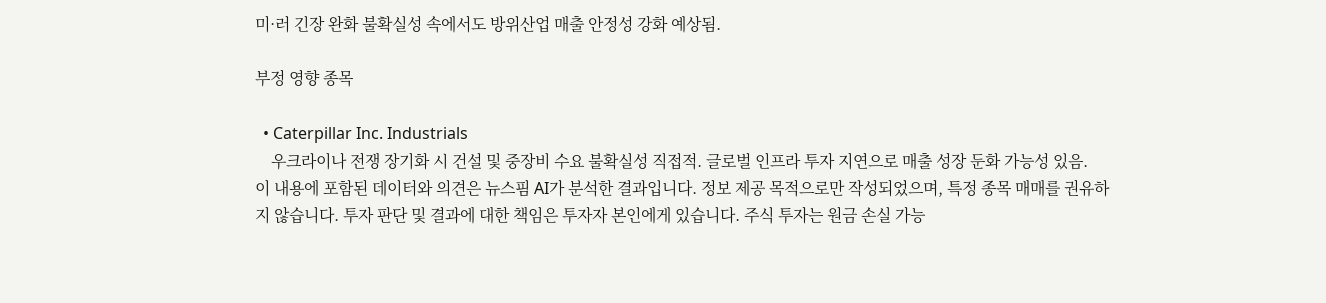미·러 긴장 완화 불확실성 속에서도 방위산업 매출 안정성 강화 예상됨.

부정 영향 종목

  • Caterpillar Inc. Industrials
    우크라이나 전쟁 장기화 시 건설 및 중장비 수요 불확실성 직접적. 글로벌 인프라 투자 지연으로 매출 성장 둔화 가능성 있음.
이 내용에 포함된 데이터와 의견은 뉴스핌 AI가 분석한 결과입니다. 정보 제공 목적으로만 작성되었으며, 특정 종목 매매를 권유하지 않습니다. 투자 판단 및 결과에 대한 책임은 투자자 본인에게 있습니다. 주식 투자는 원금 손실 가능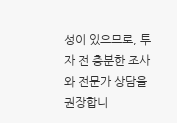성이 있으므로, 투자 전 충분한 조사와 전문가 상담을 권장합니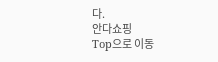다.
안다쇼핑
Top으로 이동